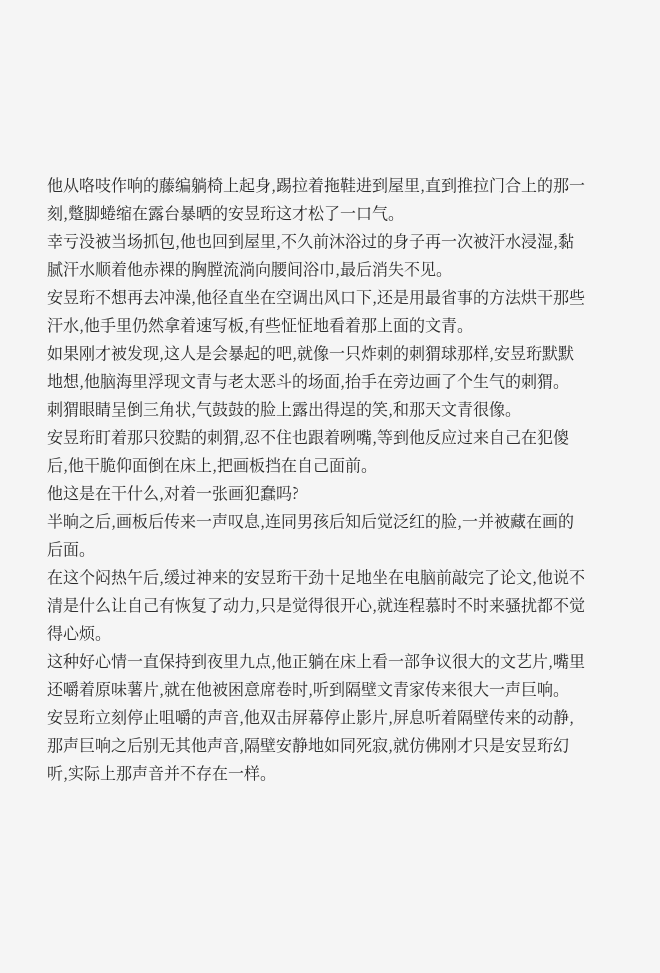他从咯吱作响的藤编躺椅上起身,踢拉着拖鞋进到屋里,直到推拉门合上的那一刻,蹩脚蜷缩在露台暴晒的安昱珩这才松了一口气。
幸亏没被当场抓包,他也回到屋里,不久前沐浴过的身子再一次被汗水浸湿,黏腻汗水顺着他赤裸的胸膛流淌向腰间浴巾,最后消失不见。
安昱珩不想再去冲澡,他径直坐在空调出风口下,还是用最省事的方法烘干那些汗水,他手里仍然拿着速写板,有些怔怔地看着那上面的文青。
如果刚才被发现,这人是会暴起的吧,就像一只炸刺的刺猬球那样,安昱珩默默地想,他脑海里浮现文青与老太恶斗的场面,抬手在旁边画了个生气的刺猬。
刺猬眼睛呈倒三角状,气鼓鼓的脸上露出得逞的笑,和那天文青很像。
安昱珩盯着那只狡黠的刺猬,忍不住也跟着咧嘴,等到他反应过来自己在犯傻后,他干脆仰面倒在床上,把画板挡在自己面前。
他这是在干什么,对着一张画犯蠢吗?
半晌之后,画板后传来一声叹息,连同男孩后知后觉泛红的脸,一并被藏在画的后面。
在这个闷热午后,缓过神来的安昱珩干劲十足地坐在电脑前敲完了论文,他说不清是什么让自己有恢复了动力,只是觉得很开心,就连程慕时不时来骚扰都不觉得心烦。
这种好心情一直保持到夜里九点,他正躺在床上看一部争议很大的文艺片,嘴里还嚼着原味薯片,就在他被困意席卷时,听到隔壁文青家传来很大一声巨响。
安昱珩立刻停止咀嚼的声音,他双击屏幕停止影片,屏息听着隔壁传来的动静,那声巨响之后别无其他声音,隔壁安静地如同死寂,就仿佛刚才只是安昱珩幻听,实际上那声音并不存在一样。